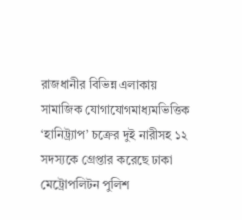রাজধানীর বিভিন্ন এলাকায় সামাজিক যোগাযোগমাধ্যমভিত্তিক ‘হানিট্র্যাপ’ চক্রের দুই নারীসহ ১২ সদস্যকে গ্রেপ্তার করেছে ঢাকা মেট্রোপলিটন পুলিশ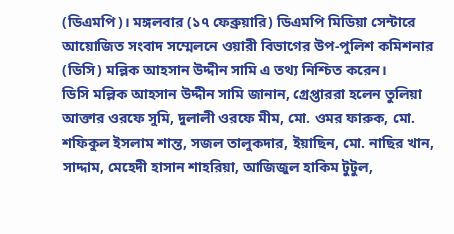(ডিএমপি)। মঙ্গলবার (১৭ ফেব্রুয়ারি) ডিএমপি মিডিয়া সেন্টারে আয়োজিত সংবাদ সম্মেলনে ওয়ারী বিভাগের উপ-পুলিশ কমিশনার (ডিসি) মল্লিক আহসান উদ্দীন সামি এ তথ্য নিশ্চিত করেন।
ডিসি মল্লিক আহসান উদ্দীন সামি জানান, গ্রেপ্তাররা হলেন তুলিয়া আক্তার ওরফে সুমি, দুলালী ওরফে মীম, মো. ওমর ফারুক, মো. শফিকুল ইসলাম শান্ত, সজল তালুকদার, ইয়াছিন, মো. নাছির খান, সাদ্দাম, মেহেদী হাসান শাহরিয়া, আজিজুল হাকিম টুটুল,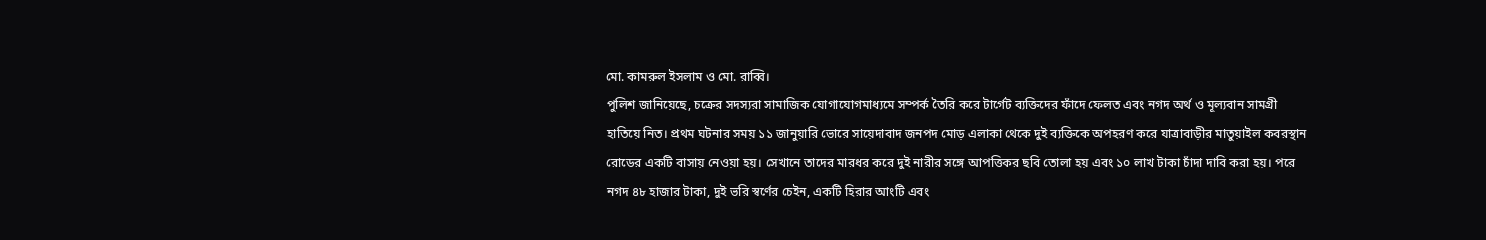মো. কামরুল ইসলাম ও মো. রাব্বি।
পুলিশ জানিয়েছে, চক্রের সদস্যরা সামাজিক যোগাযোগমাধ্যমে সম্পর্ক তৈরি করে টার্গেট ব্যক্তিদের ফাঁদে ফেলত এবং নগদ অর্থ ও মূল্যবান সামগ্রী হাতিয়ে নিত। প্রথম ঘটনার সময় ১১ জানুয়ারি ভোরে সায়েদাবাদ জনপদ মোড় এলাকা থেকে দুই ব্যক্তিকে অপহরণ করে যাত্রাবাড়ীর মাতুয়াইল কবরস্থান রোডের একটি বাসায় নেওয়া হয়। সেখানে তাদের মারধর করে দুই নারীর সঙ্গে আপত্তিকর ছবি তোলা হয় এবং ১০ লাখ টাকা চাঁদা দাবি করা হয়। পরে নগদ ৪৮ হাজার টাকা, দুই ভরি স্বর্ণের চেইন, একটি হিরার আংটি এবং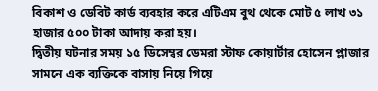বিকাশ ও ডেবিট কার্ড ব্যবহার করে এটিএম বুথ থেকে মোট ৫ লাখ ৩১ হাজার ৫০০ টাকা আদায় করা হয়।
দ্বিতীয় ঘটনার সময় ১৫ ডিসেম্বর ডেমরা স্টাফ কোয়ার্টার হোসেন প্লাজার সামনে এক ব্যক্তিকে বাসায় নিয়ে গিয়ে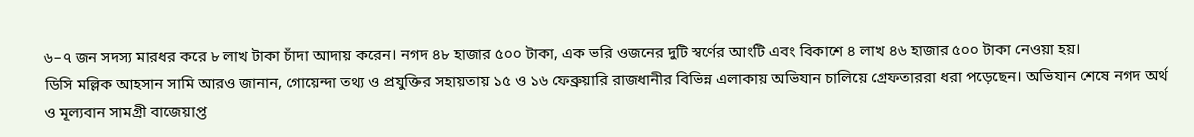৬–৭ জন সদস্য মারধর করে ৮ লাখ টাকা চাঁদা আদায় করেন। নগদ ৪৮ হাজার ৫০০ টাকা, এক ভরি ওজনের দুটি স্বর্ণের আংটি এবং বিকাশে ৪ লাখ ৪৬ হাজার ৫০০ টাকা নেওয়া হয়।
ডিসি মল্লিক আহসান সামি আরও জানান, গোয়েন্দা তথ্য ও প্রযুক্তির সহায়তায় ১৫ ও ১৬ ফেব্রুয়ারি রাজধানীর বিভিন্ন এলাকায় অভিযান চালিয়ে গ্রেফতাররা ধরা পড়েছেন। অভিযান শেষে নগদ অর্থ ও মূল্যবান সামগ্রী বাজেয়াপ্ত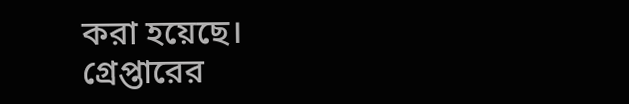করা হয়েছে।
গ্রেপ্তারের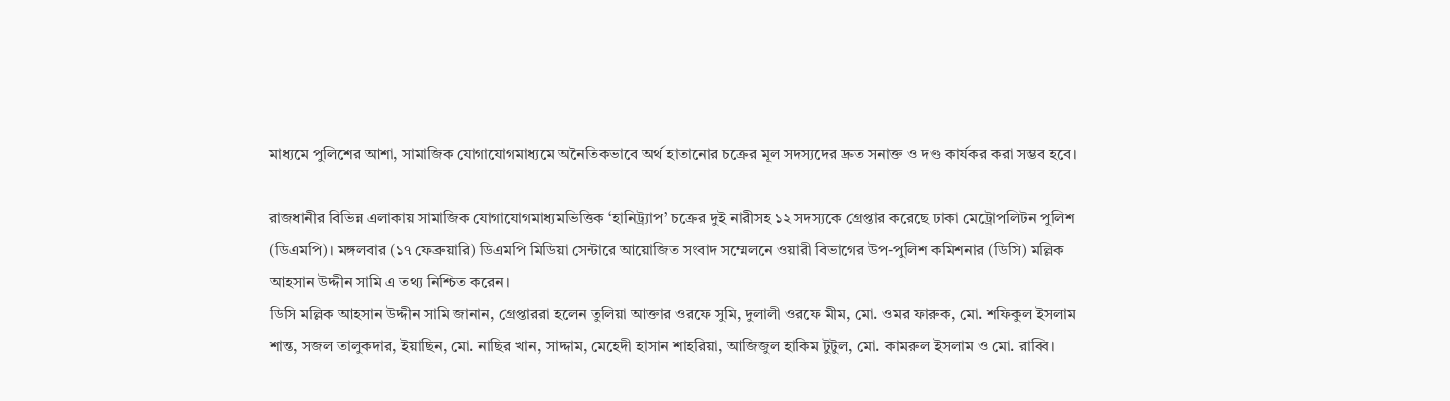মাধ্যমে পুলিশের আশা, সামাজিক যোগাযোগমাধ্যমে অনৈতিকভাবে অর্থ হাতানোর চক্রের মূল সদস্যদের দ্রুত সনাক্ত ও দণ্ড কার্যকর করা সম্ভব হবে।

রাজধানীর বিভিন্ন এলাকায় সামাজিক যোগাযোগমাধ্যমভিত্তিক ‘হানিট্র্যাপ’ চক্রের দুই নারীসহ ১২ সদস্যকে গ্রেপ্তার করেছে ঢাকা মেট্রোপলিটন পুলিশ (ডিএমপি)। মঙ্গলবার (১৭ ফেব্রুয়ারি) ডিএমপি মিডিয়া সেন্টারে আয়োজিত সংবাদ সম্মেলনে ওয়ারী বিভাগের উপ-পুলিশ কমিশনার (ডিসি) মল্লিক আহসান উদ্দীন সামি এ তথ্য নিশ্চিত করেন।
ডিসি মল্লিক আহসান উদ্দীন সামি জানান, গ্রেপ্তাররা হলেন তুলিয়া আক্তার ওরফে সুমি, দুলালী ওরফে মীম, মো. ওমর ফারুক, মো. শফিকুল ইসলাম শান্ত, সজল তালুকদার, ইয়াছিন, মো. নাছির খান, সাদ্দাম, মেহেদী হাসান শাহরিয়া, আজিজুল হাকিম টুটুল, মো. কামরুল ইসলাম ও মো. রাব্বি।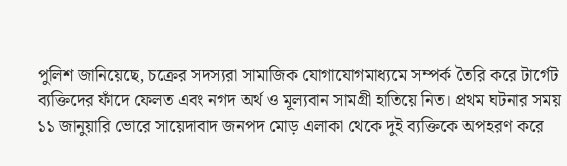পুলিশ জানিয়েছে, চক্রের সদস্যরা সামাজিক যোগাযোগমাধ্যমে সম্পর্ক তৈরি করে টার্গেট ব্যক্তিদের ফাঁদে ফেলত এবং নগদ অর্থ ও মূল্যবান সামগ্রী হাতিয়ে নিত। প্রথম ঘটনার সময় ১১ জানুয়ারি ভোরে সায়েদাবাদ জনপদ মোড় এলাকা থেকে দুই ব্যক্তিকে অপহরণ করে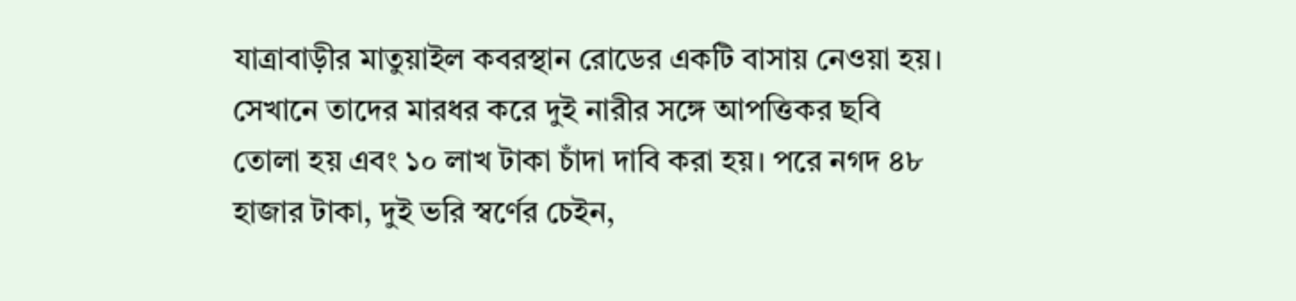যাত্রাবাড়ীর মাতুয়াইল কবরস্থান রোডের একটি বাসায় নেওয়া হয়। সেখানে তাদের মারধর করে দুই নারীর সঙ্গে আপত্তিকর ছবি তোলা হয় এবং ১০ লাখ টাকা চাঁদা দাবি করা হয়। পরে নগদ ৪৮ হাজার টাকা, দুই ভরি স্বর্ণের চেইন,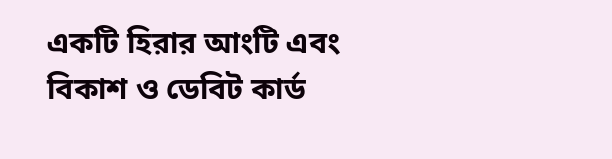একটি হিরার আংটি এবং বিকাশ ও ডেবিট কার্ড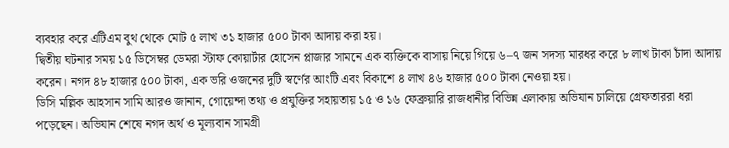ব্যবহার করে এটিএম বুথ থেকে মোট ৫ লাখ ৩১ হাজার ৫০০ টাকা আদায় করা হয়।
দ্বিতীয় ঘটনার সময় ১৫ ডিসেম্বর ডেমরা স্টাফ কোয়ার্টার হোসেন প্লাজার সামনে এক ব্যক্তিকে বাসায় নিয়ে গিয়ে ৬–৭ জন সদস্য মারধর করে ৮ লাখ টাকা চাঁদা আদায় করেন। নগদ ৪৮ হাজার ৫০০ টাকা, এক ভরি ওজনের দুটি স্বর্ণের আংটি এবং বিকাশে ৪ লাখ ৪৬ হাজার ৫০০ টাকা নেওয়া হয়।
ডিসি মল্লিক আহসান সামি আরও জানান, গোয়েন্দা তথ্য ও প্রযুক্তির সহায়তায় ১৫ ও ১৬ ফেব্রুয়ারি রাজধানীর বিভিন্ন এলাকায় অভিযান চালিয়ে গ্রেফতাররা ধরা পড়েছেন। অভিযান শেষে নগদ অর্থ ও মূল্যবান সামগ্রী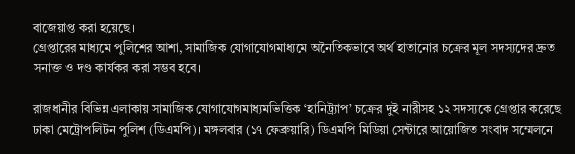বাজেয়াপ্ত করা হয়েছে।
গ্রেপ্তারের মাধ্যমে পুলিশের আশা, সামাজিক যোগাযোগমাধ্যমে অনৈতিকভাবে অর্থ হাতানোর চক্রের মূল সদস্যদের দ্রুত সনাক্ত ও দণ্ড কার্যকর করা সম্ভব হবে।

রাজধানীর বিভিন্ন এলাকায় সামাজিক যোগাযোগমাধ্যমভিত্তিক ‘হানিট্র্যাপ’ চক্রের দুই নারীসহ ১২ সদস্যকে গ্রেপ্তার করেছে ঢাকা মেট্রোপলিটন পুলিশ (ডিএমপি)। মঙ্গলবার (১৭ ফেব্রুয়ারি) ডিএমপি মিডিয়া সেন্টারে আয়োজিত সংবাদ সম্মেলনে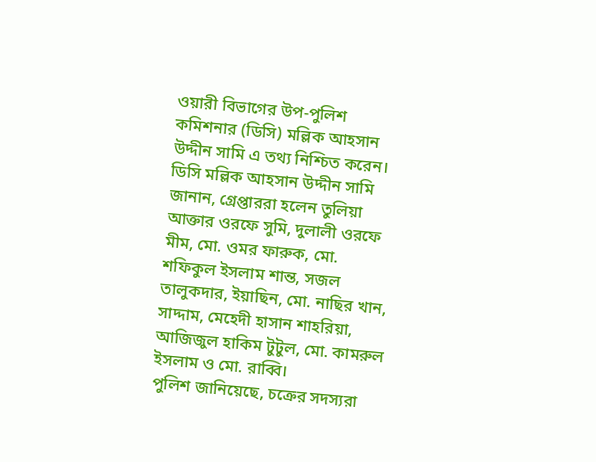ওয়ারী বিভাগের উপ-পুলিশ কমিশনার (ডিসি) মল্লিক আহসান উদ্দীন সামি এ তথ্য নিশ্চিত করেন।
ডিসি মল্লিক আহসান উদ্দীন সামি জানান, গ্রেপ্তাররা হলেন তুলিয়া আক্তার ওরফে সুমি, দুলালী ওরফে মীম, মো. ওমর ফারুক, মো. শফিকুল ইসলাম শান্ত, সজল তালুকদার, ইয়াছিন, মো. নাছির খান, সাদ্দাম, মেহেদী হাসান শাহরিয়া, আজিজুল হাকিম টুটুল, মো. কামরুল ইসলাম ও মো. রাব্বি।
পুলিশ জানিয়েছে, চক্রের সদস্যরা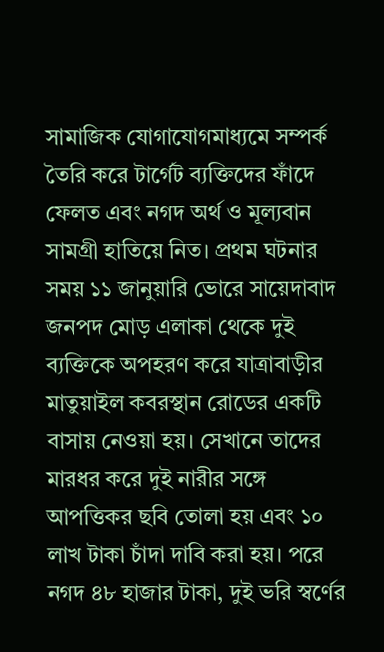সামাজিক যোগাযোগমাধ্যমে সম্পর্ক তৈরি করে টার্গেট ব্যক্তিদের ফাঁদে ফেলত এবং নগদ অর্থ ও মূল্যবান সামগ্রী হাতিয়ে নিত। প্রথম ঘটনার সময় ১১ জানুয়ারি ভোরে সায়েদাবাদ জনপদ মোড় এলাকা থেকে দুই ব্যক্তিকে অপহরণ করে যাত্রাবাড়ীর মাতুয়াইল কবরস্থান রোডের একটি বাসায় নেওয়া হয়। সেখানে তাদের মারধর করে দুই নারীর সঙ্গে আপত্তিকর ছবি তোলা হয় এবং ১০ লাখ টাকা চাঁদা দাবি করা হয়। পরে নগদ ৪৮ হাজার টাকা, দুই ভরি স্বর্ণের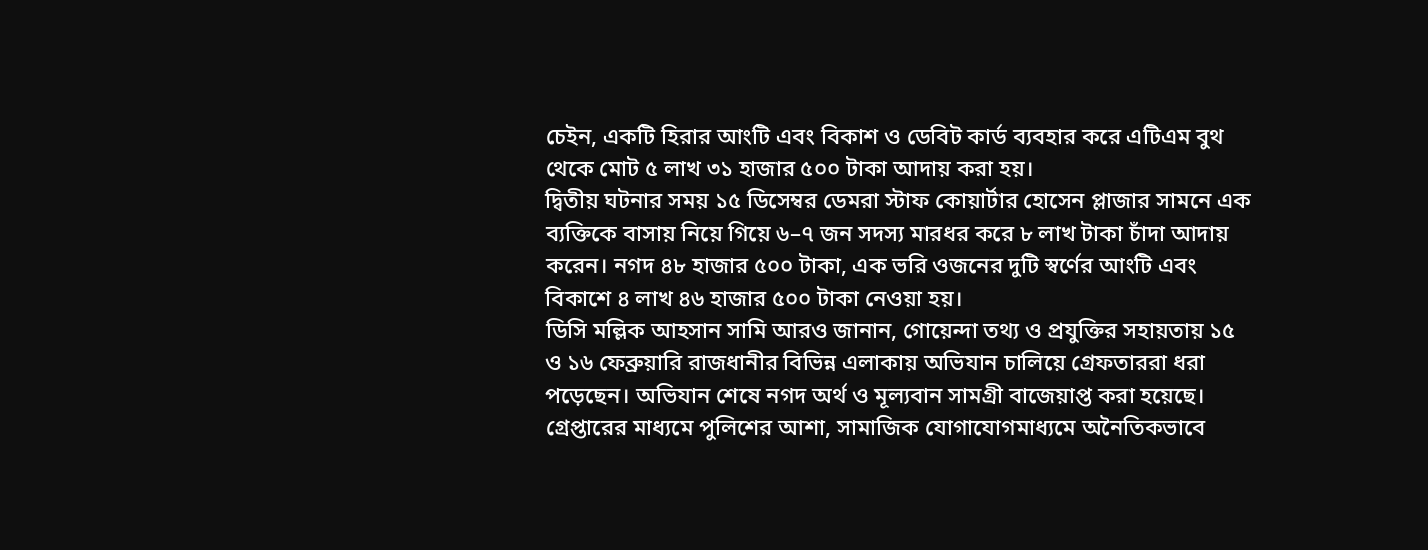চেইন, একটি হিরার আংটি এবং বিকাশ ও ডেবিট কার্ড ব্যবহার করে এটিএম বুথ থেকে মোট ৫ লাখ ৩১ হাজার ৫০০ টাকা আদায় করা হয়।
দ্বিতীয় ঘটনার সময় ১৫ ডিসেম্বর ডেমরা স্টাফ কোয়ার্টার হোসেন প্লাজার সামনে এক ব্যক্তিকে বাসায় নিয়ে গিয়ে ৬–৭ জন সদস্য মারধর করে ৮ লাখ টাকা চাঁদা আদায় করেন। নগদ ৪৮ হাজার ৫০০ টাকা, এক ভরি ওজনের দুটি স্বর্ণের আংটি এবং বিকাশে ৪ লাখ ৪৬ হাজার ৫০০ টাকা নেওয়া হয়।
ডিসি মল্লিক আহসান সামি আরও জানান, গোয়েন্দা তথ্য ও প্রযুক্তির সহায়তায় ১৫ ও ১৬ ফেব্রুয়ারি রাজধানীর বিভিন্ন এলাকায় অভিযান চালিয়ে গ্রেফতাররা ধরা পড়েছেন। অভিযান শেষে নগদ অর্থ ও মূল্যবান সামগ্রী বাজেয়াপ্ত করা হয়েছে।
গ্রেপ্তারের মাধ্যমে পুলিশের আশা, সামাজিক যোগাযোগমাধ্যমে অনৈতিকভাবে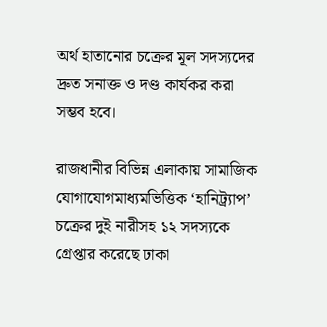অর্থ হাতানোর চক্রের মূল সদস্যদের দ্রুত সনাক্ত ও দণ্ড কার্যকর করা সম্ভব হবে।

রাজধানীর বিভিন্ন এলাকায় সামাজিক যোগাযোগমাধ্যমভিত্তিক ‘হানিট্র্যাপ’ চক্রের দুই নারীসহ ১২ সদস্যকে গ্রেপ্তার করেছে ঢাকা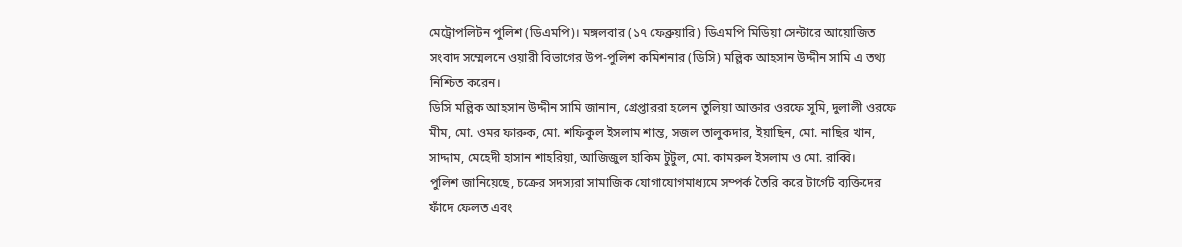মেট্রোপলিটন পুলিশ (ডিএমপি)। মঙ্গলবার (১৭ ফেব্রুয়ারি) ডিএমপি মিডিয়া সেন্টারে আয়োজিত সংবাদ সম্মেলনে ওয়ারী বিভাগের উপ-পুলিশ কমিশনার (ডিসি) মল্লিক আহসান উদ্দীন সামি এ তথ্য নিশ্চিত করেন।
ডিসি মল্লিক আহসান উদ্দীন সামি জানান, গ্রেপ্তাররা হলেন তুলিয়া আক্তার ওরফে সুমি, দুলালী ওরফে মীম, মো. ওমর ফারুক, মো. শফিকুল ইসলাম শান্ত, সজল তালুকদার, ইয়াছিন, মো. নাছির খান, সাদ্দাম, মেহেদী হাসান শাহরিয়া, আজিজুল হাকিম টুটুল, মো. কামরুল ইসলাম ও মো. রাব্বি।
পুলিশ জানিয়েছে, চক্রের সদস্যরা সামাজিক যোগাযোগমাধ্যমে সম্পর্ক তৈরি করে টার্গেট ব্যক্তিদের ফাঁদে ফেলত এবং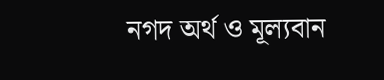নগদ অর্থ ও মূল্যবান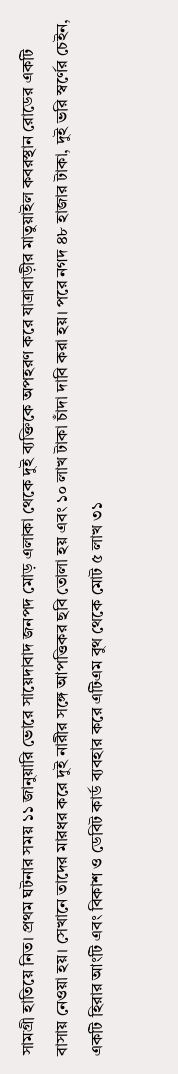সামগ্রী হাতিয়ে নিত। প্রথম ঘটনার সময় ১১ জানুয়ারি ভোরে সায়েদাবাদ জনপদ মোড় এলাকা থেকে দুই ব্যক্তিকে অপহরণ করে যাত্রাবাড়ীর মাতুয়াইল কবরস্থান রোডের একটি বাসায় নেওয়া হয়। সেখানে তাদের মারধর করে দুই নারীর সঙ্গে আপত্তিকর ছবি তোলা হয় এবং ১০ লাখ টাকা চাঁদা দাবি করা হয়। পরে নগদ ৪৮ হাজার টাকা, দুই ভরি স্বর্ণের চেইন, একটি হিরার আংটি এবং বিকাশ ও ডেবিট কার্ড ব্যবহার করে এটিএম বুথ থেকে মোট ৫ লাখ ৩১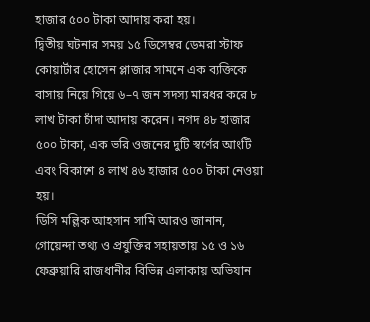হাজার ৫০০ টাকা আদায় করা হয়।
দ্বিতীয় ঘটনার সময় ১৫ ডিসেম্বর ডেমরা স্টাফ কোয়ার্টার হোসেন প্লাজার সামনে এক ব্যক্তিকে বাসায় নিয়ে গিয়ে ৬–৭ জন সদস্য মারধর করে ৮ লাখ টাকা চাঁদা আদায় করেন। নগদ ৪৮ হাজার ৫০০ টাকা, এক ভরি ওজনের দুটি স্বর্ণের আংটি এবং বিকাশে ৪ লাখ ৪৬ হাজার ৫০০ টাকা নেওয়া হয়।
ডিসি মল্লিক আহসান সামি আরও জানান, গোয়েন্দা তথ্য ও প্রযুক্তির সহায়তায় ১৫ ও ১৬ ফেব্রুয়ারি রাজধানীর বিভিন্ন এলাকায় অভিযান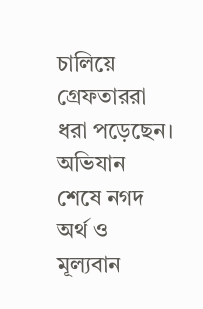চালিয়ে গ্রেফতাররা ধরা পড়েছেন। অভিযান শেষে নগদ অর্থ ও মূল্যবান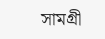সামগ্রী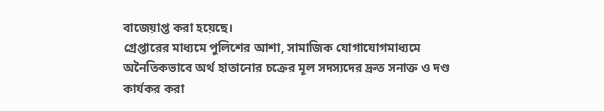বাজেয়াপ্ত করা হয়েছে।
গ্রেপ্তারের মাধ্যমে পুলিশের আশা, সামাজিক যোগাযোগমাধ্যমে অনৈতিকভাবে অর্থ হাতানোর চক্রের মূল সদস্যদের দ্রুত সনাক্ত ও দণ্ড কার্যকর করা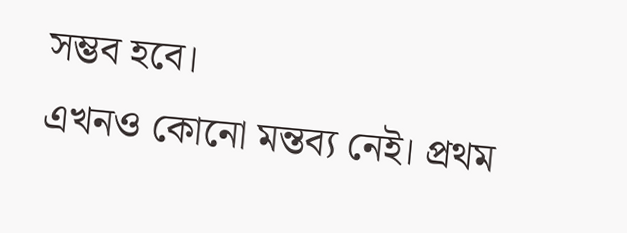সম্ভব হবে।
এখনও কোনো মন্তব্য নেই। প্রথম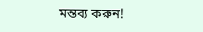মন্তব্য করুন!